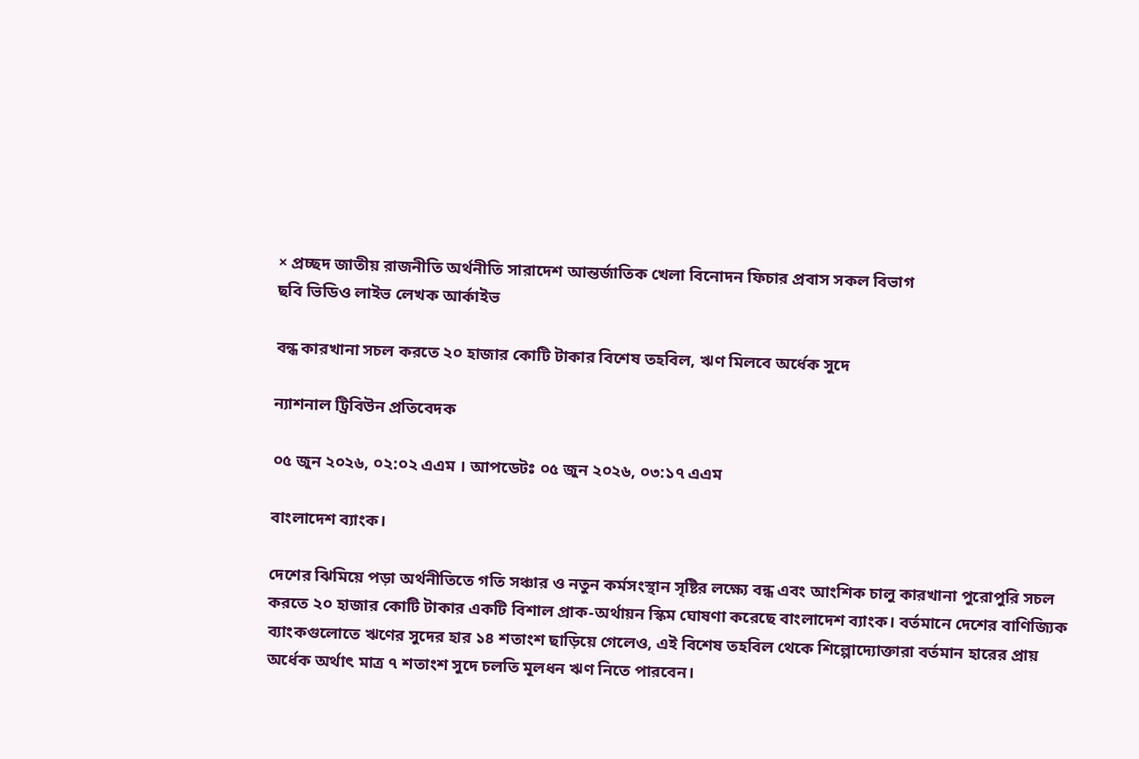× প্রচ্ছদ জাতীয় রাজনীতি অর্থনীতি সারাদেশ আন্তর্জাতিক খেলা বিনোদন ফিচার প্রবাস সকল বিভাগ
ছবি ভিডিও লাইভ লেখক আর্কাইভ

বন্ধ কারখানা সচল করতে ২০ হাজার কোটি টাকার বিশেষ তহবিল, ঋণ মিলবে অর্ধেক সুদে

ন্যাশনাল ট্রিবিউন প্রতিবেদক

০৫ জুন ২০২৬, ০২:০২ এএম । আপডেটঃ ০৫ জুন ২০২৬, ০৩:১৭ এএম

বাংলাদেশ ব্যাংক।

দেশের ঝিমিয়ে পড়া অর্থনীতিতে গতি সঞ্চার ও নতুন কর্মসংস্থান সৃষ্টির লক্ষ্যে বন্ধ এবং আংশিক চালু কারখানা পুরোপুরি সচল করতে ২০ হাজার কোটি টাকার একটি বিশাল প্রাক-অর্থায়ন স্কিম ঘোষণা করেছে বাংলাদেশ ব্যাংক। বর্তমানে দেশের বাণিজ্যিক ব্যাংকগুলোতে ঋণের সুদের হার ১৪ শতাংশ ছাড়িয়ে গেলেও, এই বিশেষ তহবিল থেকে শিল্পোদ্যোক্তারা বর্তমান হারের প্রায় অর্ধেক অর্থাৎ মাত্র ৭ শতাংশ সুদে চলতি মূলধন ঋণ নিতে পারবেন।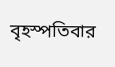বৃহস্পতিবার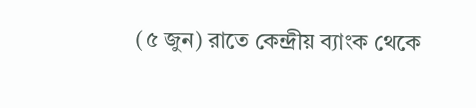(৫ জুন) রাতে কেন্দ্রীয় ব্যাংক থেকে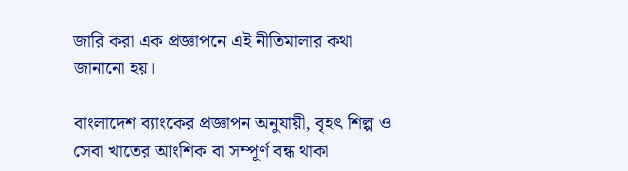জারি করা এক প্রজ্ঞাপনে এই নীতিমালার কথা জানানো হয়।

বাংলাদেশ ব্যাংকের প্রজ্ঞাপন অনুযায়ী, বৃহৎ শিল্প ও সেবা খাতের আংশিক বা সম্পূর্ণ বন্ধ থাকা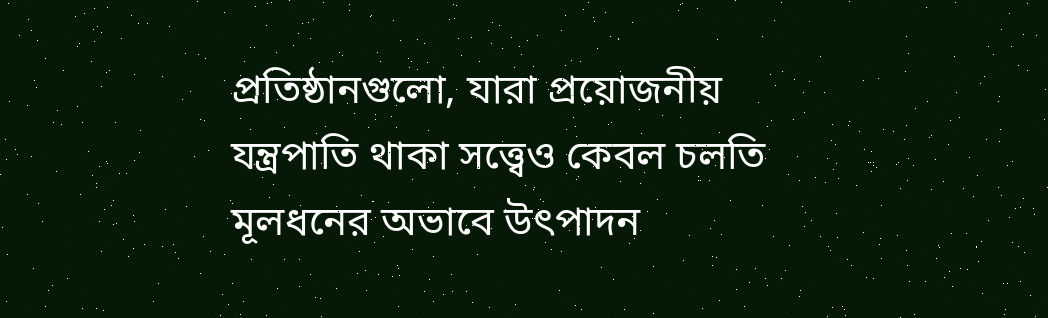প্রতিষ্ঠানগুলো, যারা প্রয়োজনীয় যন্ত্রপাতি থাকা সত্ত্বেও কেবল চলতি মূলধনের অভাবে উৎপাদন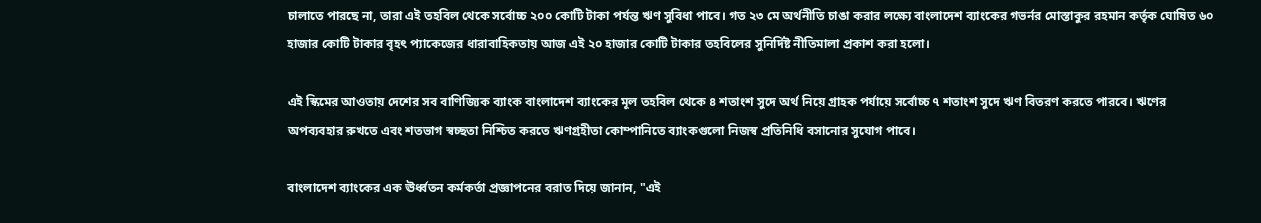চালাতে পারছে না, তারা এই তহবিল থেকে সর্বোচ্চ ২০০ কোটি টাকা পর্যন্ত ঋণ সুবিধা পাবে। গত ২৩ মে অর্থনীতি চাঙা করার লক্ষ্যে বাংলাদেশ ব্যাংকের গভর্নর মোস্তাকুর রহমান কর্তৃক ঘোষিত ৬০ হাজার কোটি টাকার বৃহৎ প্যাকেজের ধারাবাহিকতায় আজ এই ২০ হাজার কোটি টাকার তহবিলের সুনির্দিষ্ট নীতিমালা প্রকাশ করা হলো।

এই স্কিমের আওতায় দেশের সব বাণিজ্যিক ব্যাংক বাংলাদেশ ব্যাংকের মূল তহবিল থেকে ৪ শতাংশ সুদে অর্থ নিয়ে গ্রাহক পর্যায়ে সর্বোচ্চ ৭ শতাংশ সুদে ঋণ বিতরণ করতে পারবে। ঋণের অপব্যবহার রুখতে এবং শতভাগ স্বচ্ছতা নিশ্চিত করতে ঋণগ্রহীতা কোম্পানিতে ব্যাংকগুলো নিজস্ব প্রতিনিধি বসানোর সুযোগ পাবে।

বাংলাদেশ ব্যাংকের এক ঊর্ধ্বতন কর্মকর্তা প্রজ্ঞাপনের বরাত দিয়ে জানান, "এই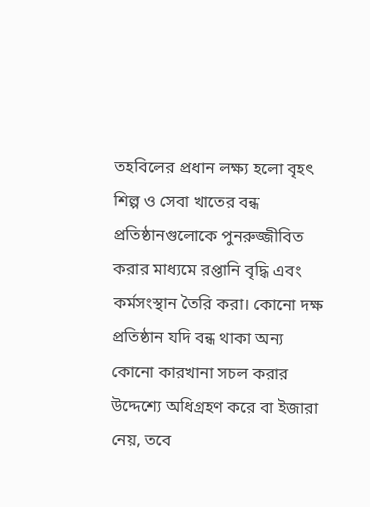তহবিলের প্রধান লক্ষ্য হলো বৃহৎ শিল্প ও সেবা খাতের বন্ধ প্রতিষ্ঠানগুলোকে পুনরুজ্জীবিত করার মাধ্যমে রপ্তানি বৃদ্ধি এবং কর্মসংস্থান তৈরি করা। কোনো দক্ষ প্রতিষ্ঠান যদি বন্ধ থাকা অন্য কোনো কারখানা সচল করার উদ্দেশ্যে অধিগ্রহণ করে বা ইজারা নেয়, তবে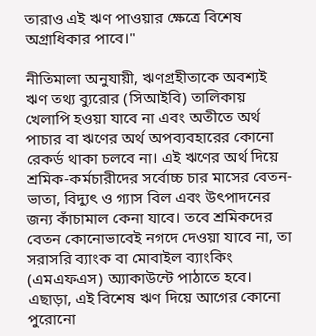তারাও এই ঋণ পাওয়ার ক্ষেত্রে বিশেষ অগ্রাধিকার পাবে।"

নীতিমালা অনুযায়ী, ঋণগ্রহীতাকে অবশ্যই ঋণ তথ্য ব্যুরোর (সিআইবি) তালিকায় খেলাপি হওয়া যাবে না এবং অতীতে অর্থ পাচার বা ঋণের অর্থ অপব্যবহারের কোনো রেকর্ড থাকা চলবে না। এই ঋণের অর্থ দিয়ে শ্রমিক-কর্মচারীদের সর্বোচ্চ চার মাসের বেতন-ভাতা, বিদ্যুৎ ও গ্যাস বিল এবং উৎপাদনের জন্য কাঁচামাল কেনা যাবে। তবে শ্রমিকদের বেতন কোনোভাবেই নগদে দেওয়া যাবে না, তা সরাসরি ব্যাংক বা মোবাইল ব্যাংকিং (এমএফএস) অ্যাকাউন্টে পাঠাতে হবে। এছাড়া, এই বিশেষ ঋণ দিয়ে আগের কোনো পুরোনো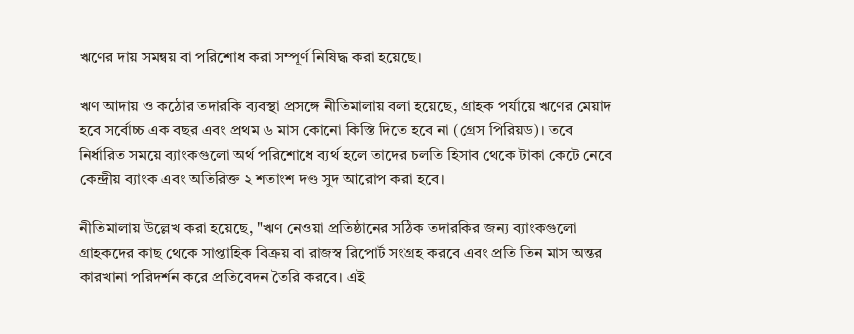ঋণের দায় সমন্বয় বা পরিশোধ করা সম্পূর্ণ নিষিদ্ধ করা হয়েছে।

ঋণ আদায় ও কঠোর তদারকি ব্যবস্থা প্রসঙ্গে নীতিমালায় বলা হয়েছে, গ্রাহক পর্যায়ে ঋণের মেয়াদ হবে সর্বোচ্চ এক বছর এবং প্রথম ৬ মাস কোনো কিস্তি দিতে হবে না (গ্রেস পিরিয়ড)। তবে নির্ধারিত সময়ে ব্যাংকগুলো অর্থ পরিশোধে ব্যর্থ হলে তাদের চলতি হিসাব থেকে টাকা কেটে নেবে কেন্দ্রীয় ব্যাংক এবং অতিরিক্ত ২ শতাংশ দণ্ড সুদ আরোপ করা হবে।

নীতিমালায় উল্লেখ করা হয়েছে, "ঋণ নেওয়া প্রতিষ্ঠানের সঠিক তদারকির জন্য ব্যাংকগুলো গ্রাহকদের কাছ থেকে সাপ্তাহিক বিক্রয় বা রাজস্ব রিপোর্ট সংগ্রহ করবে এবং প্রতি তিন মাস অন্তর কারখানা পরিদর্শন করে প্রতিবেদন তৈরি করবে। এই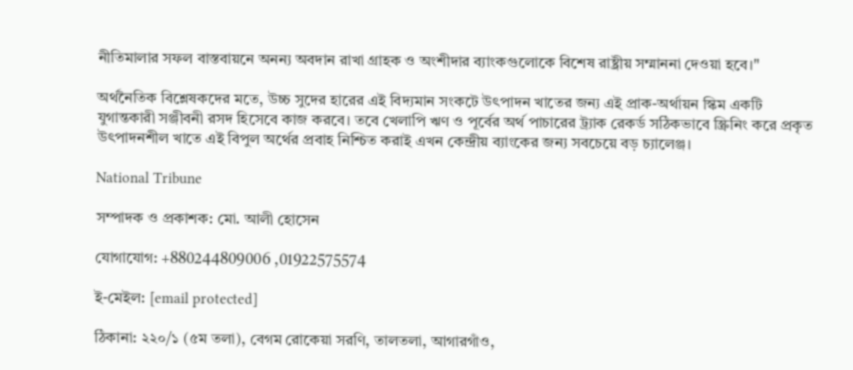নীতিমালার সফল বাস্তবায়নে অনন্য অবদান রাখা গ্রাহক ও অংশীদার ব্যাংকগুলোকে বিশেষ রাষ্ট্রীয় সম্মাননা দেওয়া হবে।"

অর্থনৈতিক বিশ্লেষকদের মতে, উচ্চ সুদের হারের এই বিদ্যমান সংকটে উৎপাদন খাতের জন্য এই প্রাক-অর্থায়ন স্কিম একটি যুগান্তকারী সঞ্জীবনী রসদ হিসেবে কাজ করবে। তবে খেলাপি ঋণ ও পূর্বের অর্থ পাচারের ট্র্যাক রেকর্ড সঠিকভাবে স্ক্রিনিং করে প্রকৃত উৎপাদনশীল খাতে এই বিপুল অর্থের প্রবাহ নিশ্চিত করাই এখন কেন্দ্রীয় ব্যাংকের জন্য সবচেয়ে বড় চ্যালেঞ্জ।

National Tribune

সম্পাদক ও প্রকাশক: মো. আলী হোসেন

যোগাযোগ: +880244809006 ,01922575574

ই-মেইল: [email protected]

ঠিকানা: ২২০/১ (৫ম তলা), বেগম রোকেয়া সরণি, তালতলা, আগারগাঁও,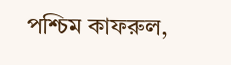পশ্চিম কাফরুল,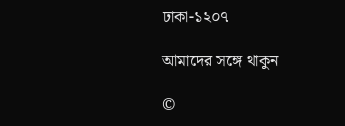ঢাকা-১২০৭

আমাদের সঙ্গে থাকুন

©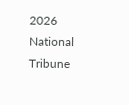2026 National Tribune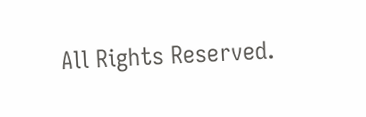All Rights Reserved.